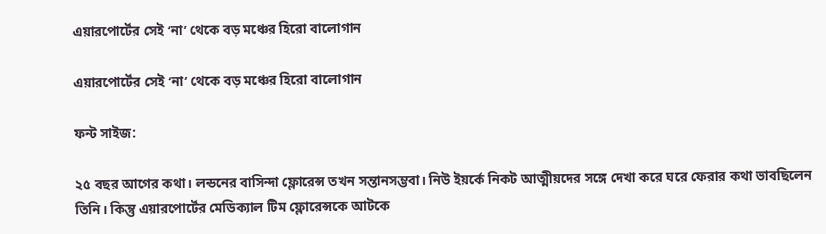এয়ারপোর্টের সেই ‘না’ থেকে বড় মঞ্চের হিরো বালোগান

এয়ারপোর্টের সেই ‘না’ থেকে বড় মঞ্চের হিরো বালোগান

ফন্ট সাইজ:

২৫ বছর আগের কথা। লন্ডনের বাসিন্দা ফ্লোরেন্স তখন সন্তানসম্ভবা। নিউ ইয়র্কে নিকট আত্মীয়দের সঙ্গে দেখা করে ঘরে ফেরার কথা ভাবছিলেন তিনি। কিন্তু এয়ারপোর্টের মেডিক্যাল টিম ফ্লোরেন্সকে আটকে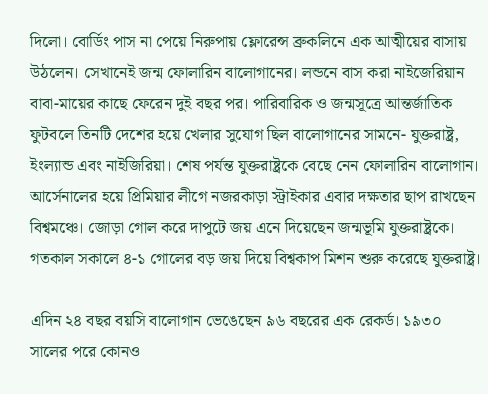দিলো। বোর্ডিং পাস না পেয়ে নিরুপায় ফ্লোরেন্স ব্রুকলিনে এক আত্মীয়ের বাসায় উঠলেন। সেখানেই জন্ম ফোলারিন বালোগানের। লন্ডনে বাস করা নাইজেরিয়ান বাবা-মায়ের কাছে ফেরেন দুই বছর পর। পারিবারিক ও জন্মসূত্রে আন্তর্জাতিক ফুটবলে তিনটি দেশের হয়ে খেলার সুযোগ ছিল বালোগানের সামনে- যুক্তরাষ্ট্র, ইংল্যান্ড এবং নাইজিরিয়া। শেষ পর্যন্ত যুক্তরাষ্ট্রকে বেছে নেন ফোলারিন বালোগান। আর্সেনালের হয়ে প্রিমিয়ার লীগে নজরকাড়া স্ট্রাইকার এবার দক্ষতার ছাপ রাখছেন বিশ্বমঞ্চে। জোড়া গোল করে দাপুটে জয় এনে দিয়েছেন জন্মভূমি যুক্তরাষ্ট্রকে। গতকাল সকালে ৪-১ গোলের বড় জয় দিয়ে বিশ্বকাপ মিশন শুরু করেছে যুক্তরাষ্ট্র।

এদিন ২৪ বছর বয়সি বালোগান ভেঙেছেন ৯৬ বছরের এক রেকর্ড। ১৯৩০ সালের পরে কোনও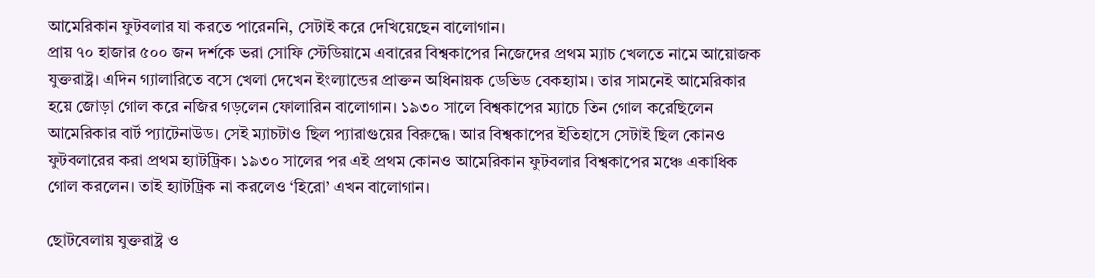আমেরিকান ফুটবলার যা করতে পারেননি, সেটাই করে দেখিয়েছেন বালোগান।
প্রায় ৭০ হাজার ৫০০ জন দর্শকে ভরা সোফি স্টেডিয়ামে এবারের বিশ্বকাপের নিজেদের প্রথম ম্যাচ খেলতে নামে আয়োজক যুক্তরাষ্ট্র। এদিন গ্যালারিতে বসে খেলা দেখেন ইংল্যান্ডের প্রাক্তন অধিনায়ক ডেভিড বেকহ্যাম। তার সামনেই আমেরিকার হয়ে জোড়া গোল করে নজির গড়লেন ফোলারিন বালোগান। ১৯৩০ সালে বিশ্বকাপের ম্যাচে তিন গোল করেছিলেন আমেরিকার বার্ট প্যাটেনাউড। সেই ম্যাচটাও ছিল প্যারাগুয়ের বিরুদ্ধে। আর বিশ্বকাপের ইতিহাসে সেটাই ছিল কোনও ফুটবলারের করা প্রথম হ্যাটট্রিক। ১৯৩০ সালের পর এই প্রথম কোনও আমেরিকান ফুটবলার বিশ্বকাপের মঞ্চে একাধিক গোল করলেন। তাই হ্যাটট্রিক না করলেও ‘হিরো’ এখন বালোগান।

ছোটবেলায় যুক্তরাষ্ট্র ও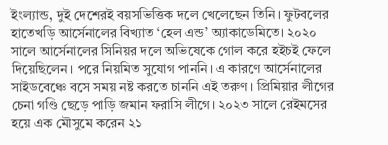ইংল্যান্ড, দুই দেশেরই বয়সভিত্তিক দলে খেলেছেন তিনি। ফুটবলের হাতেখড়ি আর্সেনালের বিখ্যাত ‘হেল এন্ড’ অ্যাকাডেমিতে। ২০২০ সালে আর্সেনালের সিনিয়র দলে অভিষেকে গোল করে হইচই ফেলে দিয়েছিলেন। পরে নিয়মিত সুযোগ পাননি। এ কারণে আর্সেনালের সাইডবেঞ্চে বসে সময় নষ্ট করতে চাননি এই তরুণ। প্রিমিয়ার লীগের চেনা গণ্ডি ছেড়ে পাড়ি জমান ফরাসি লীগে। ২০২৩ সালে রেইমসের হয়ে এক মৌসুমে করেন ২১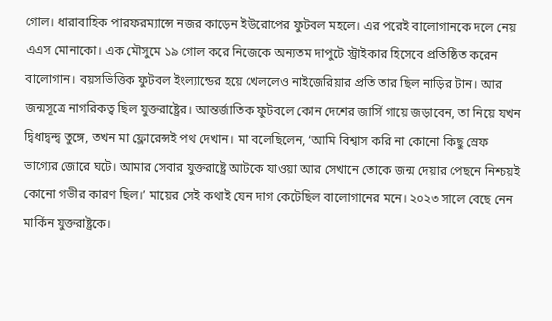গোল। ধারাবাহিক পারফরম্যান্সে নজর কাড়েন ইউরোপের ফুটবল মহলে। এর পরেই বালোগানকে দলে নেয় এএস মোনাকো। এক মৌসুমে ১৯ গোল করে নিজেকে অন্যতম দাপুটে স্ট্রাইকার হিসেবে প্রতিষ্ঠিত করেন বালোগান। বয়সভিত্তিক ফুটবল ইংল্যান্ডের হয়ে খেললেও নাইজেরিয়ার প্রতি তার ছিল নাড়ির টান। আর জন্মসূত্রে নাগরিকত্ব ছিল যুক্তরাষ্ট্রের। আন্তর্জাতিক ফুটবলে কোন দেশের জার্সি গায়ে জড়াবেন, তা নিয়ে যখন দ্বিধাদ্বন্দ্ব তুঙ্গে, তখন মা ফ্লোরেন্সই পথ দেখান। মা বলেছিলেন, ‘আমি বিশ্বাস করি না কোনো কিছু স্রেফ ভাগ্যের জোরে ঘটে। আমার সেবার যুক্তরাষ্ট্রে আটকে যাওয়া আর সেখানে তোকে জন্ম দেয়ার পেছনে নিশ্চয়ই কোনো গভীর কারণ ছিল।’ মায়ের সেই কথাই যেন দাগ কেটেছিল বালোগানের মনে। ২০২৩ সালে বেছে নেন মার্কিন যুক্তরাষ্ট্রকে।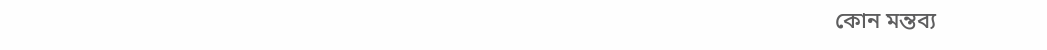কোন মন্তব্য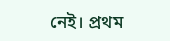নেই। প্রথম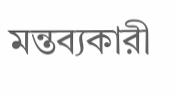মন্তব্যকারী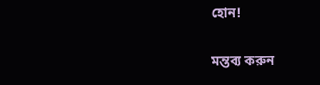হোন!

মন্তব্য করুন